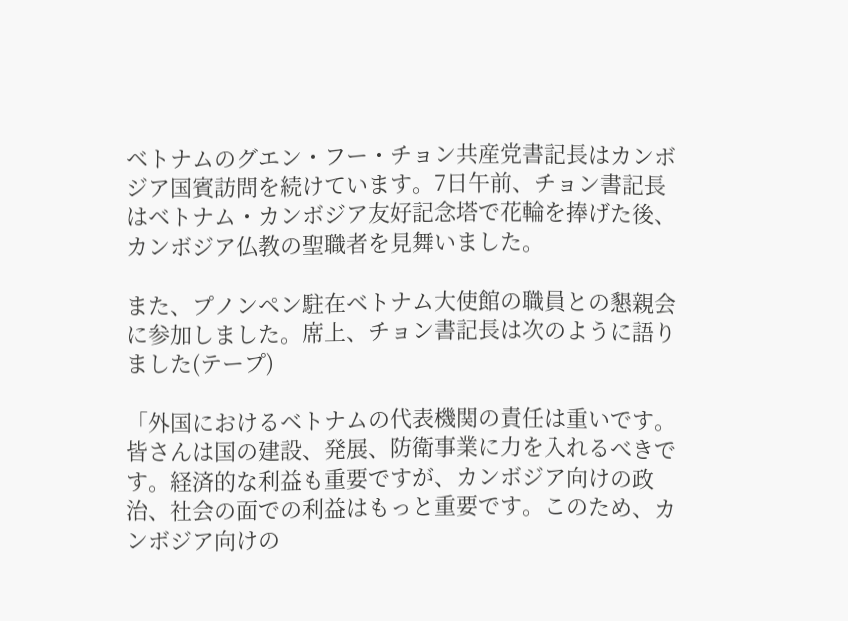ベトナムのグエン・フー・チョン共産党書記長はカンボジア国賓訪問を続けています。7日午前、チョン書記長はベトナム・カンボジア友好記念塔で花輪を捧げた後、カンボジア仏教の聖職者を見舞いました。

また、プノンペン駐在ベトナム大使館の職員との懇親会に参加しました。席上、チョン書記長は次のように語りました(テープ)

「外国におけるベトナムの代表機関の責任は重いです。皆さんは国の建設、発展、防衛事業に力を入れるべきです。経済的な利益も重要ですが、カンボジア向けの政治、社会の面での利益はもっと重要です。このため、カンボジア向けの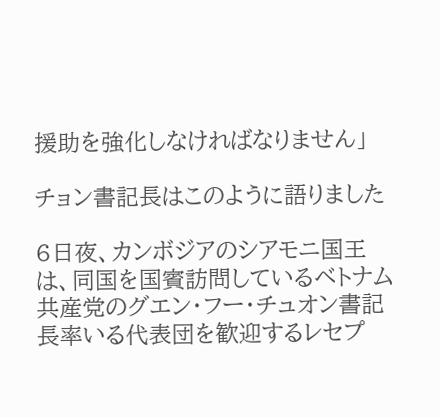援助を強化しなければなりません」

チョン書記長はこのように語りました

6日夜、カンボジアのシアモニ国王は、同国を国賓訪問しているベトナム共産党のグエン・フー・チュオン書記長率いる代表団を歓迎するレセプ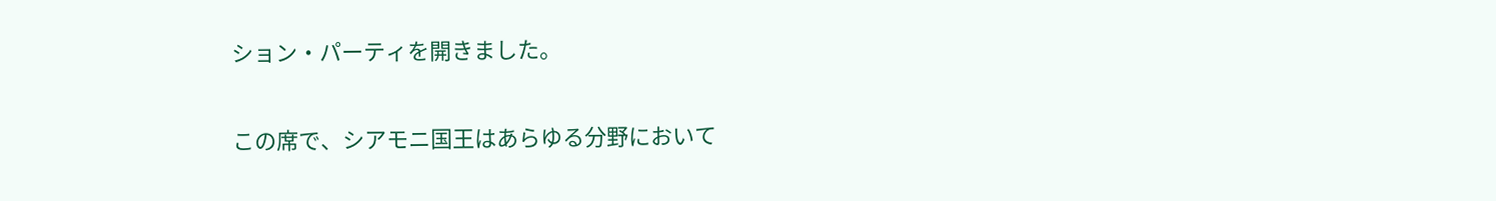ション・パーティを開きました。

この席で、シアモニ国王はあらゆる分野において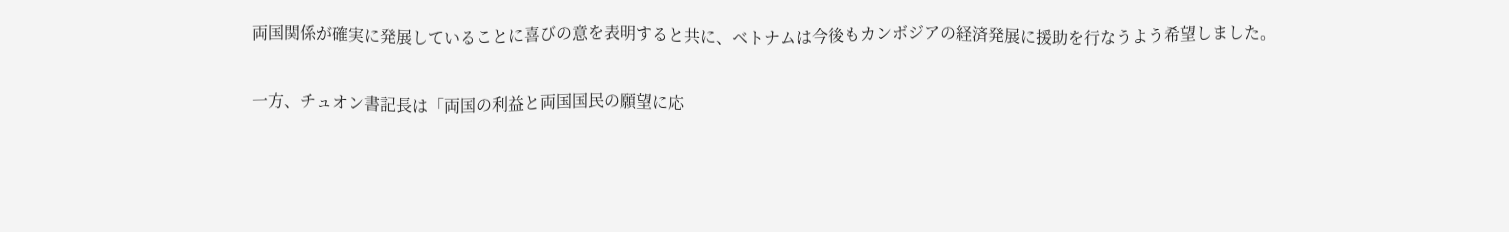両国関係が確実に発展していることに喜びの意を表明すると共に、ベトナムは今後もカンボジアの経済発展に援助を行なうよう希望しました。

一方、チュオン書記長は「両国の利益と両国国民の願望に応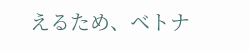えるため、ベトナ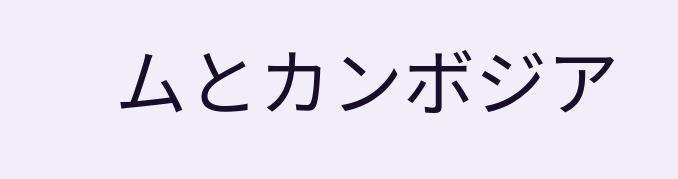ムとカンボジア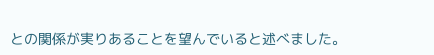との関係が実りあることを望んでいると述べました。